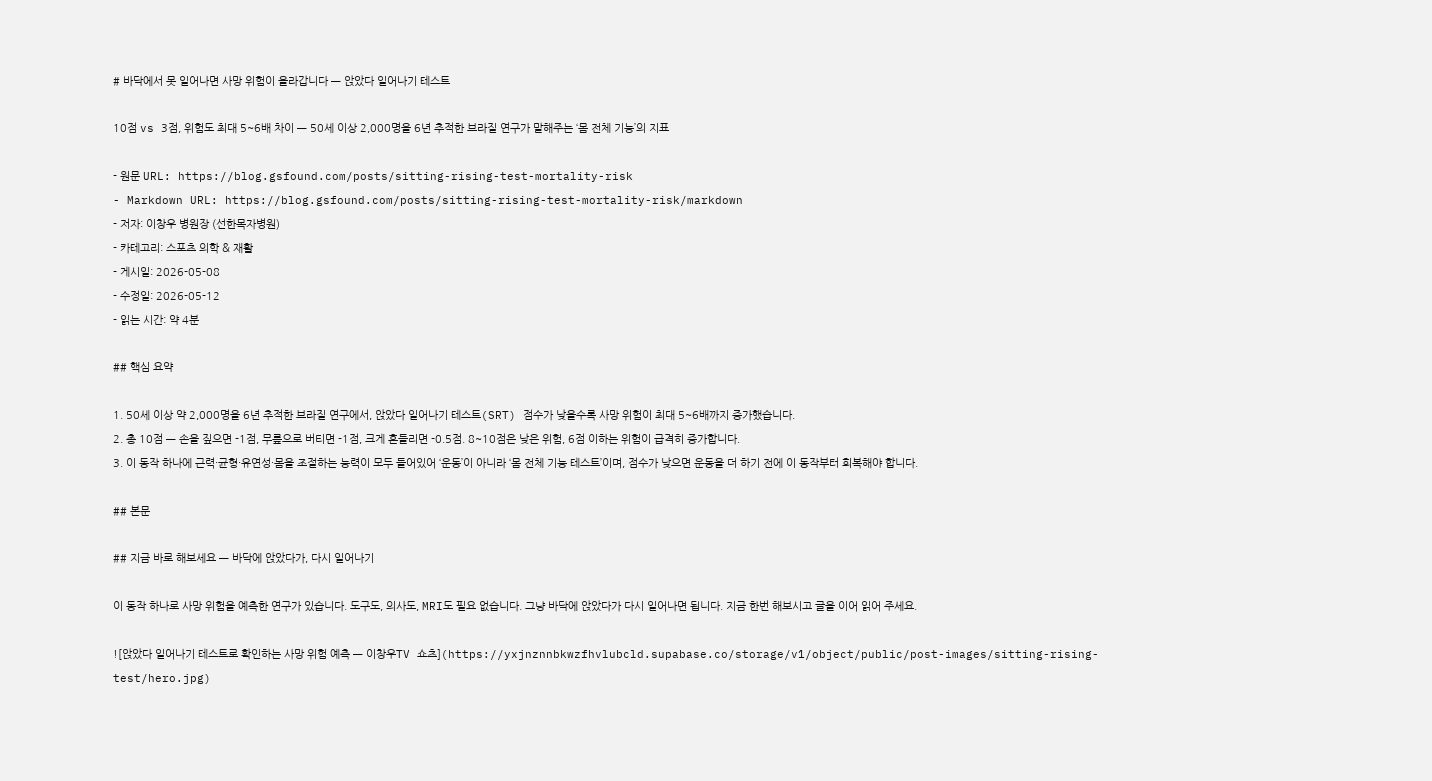# 바닥에서 못 일어나면 사망 위험이 올라갑니다 — 앉았다 일어나기 테스트

10점 vs 3점, 위험도 최대 5~6배 차이 — 50세 이상 2,000명을 6년 추적한 브라질 연구가 말해주는 ‘몸 전체 기능’의 지표

- 원문 URL: https://blog.gsfound.com/posts/sitting-rising-test-mortality-risk
- Markdown URL: https://blog.gsfound.com/posts/sitting-rising-test-mortality-risk/markdown
- 저자: 이창우 병원장 (선한목자병원)
- 카테고리: 스포츠 의학 & 재활
- 게시일: 2026-05-08
- 수정일: 2026-05-12
- 읽는 시간: 약 4분

## 핵심 요약

1. 50세 이상 약 2,000명을 6년 추적한 브라질 연구에서, 앉았다 일어나기 테스트(SRT) 점수가 낮을수록 사망 위험이 최대 5~6배까지 증가했습니다.
2. 총 10점 — 손을 짚으면 -1점, 무릎으로 버티면 -1점, 크게 흔들리면 -0.5점. 8~10점은 낮은 위험, 6점 이하는 위험이 급격히 증가합니다.
3. 이 동작 하나에 근력·균형·유연성·몸을 조절하는 능력이 모두 들어있어 ‘운동’이 아니라 ‘몸 전체 기능 테스트’이며, 점수가 낮으면 운동을 더 하기 전에 이 동작부터 회복해야 합니다.

## 본문

## 지금 바로 해보세요 — 바닥에 앉았다가, 다시 일어나기

이 동작 하나로 사망 위험을 예측한 연구가 있습니다. 도구도, 의사도, MRI도 필요 없습니다. 그냥 바닥에 앉았다가 다시 일어나면 됩니다. 지금 한번 해보시고 글을 이어 읽어 주세요.

![앉았다 일어나기 테스트로 확인하는 사망 위험 예측 — 이창우TV 쇼츠](https://yxjnznnbkwzfhvlubcld.supabase.co/storage/v1/object/public/post-images/sitting-rising-test/hero.jpg)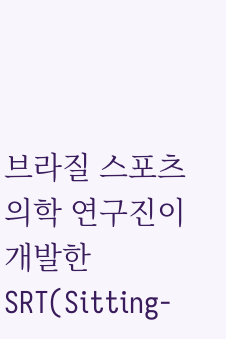브라질 스포츠의학 연구진이 개발한 SRT(Sitting-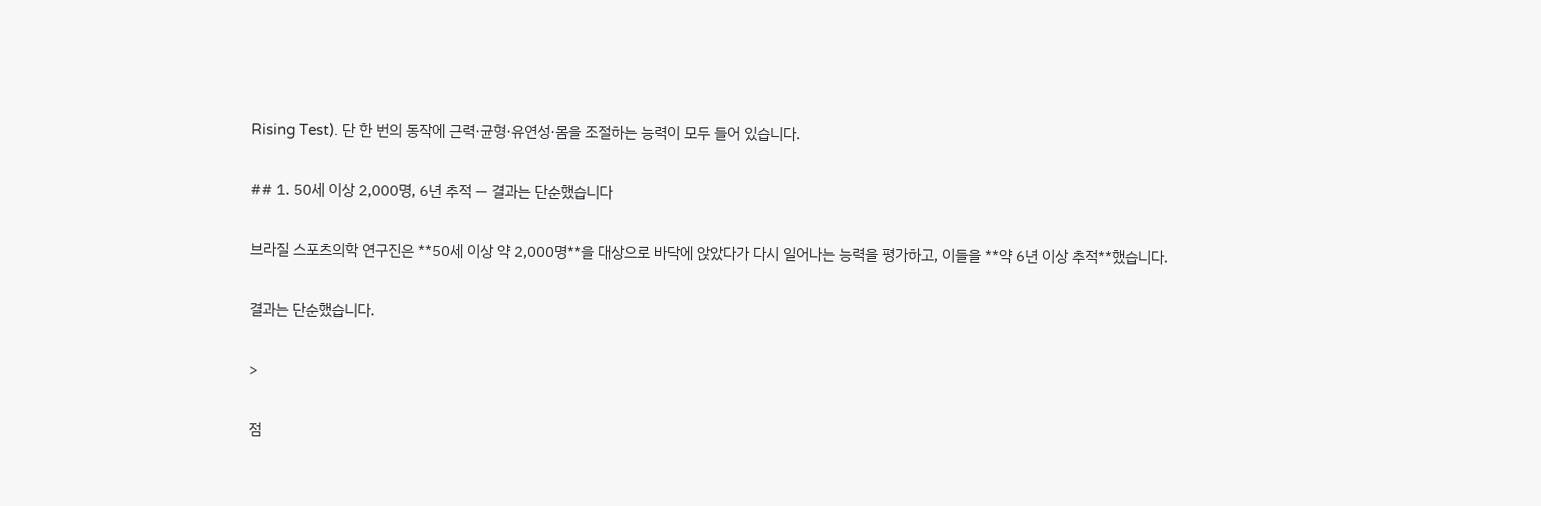Rising Test). 단 한 번의 동작에 근력·균형·유연성·몸을 조절하는 능력이 모두 들어 있습니다.

## 1. 50세 이상 2,000명, 6년 추적 — 결과는 단순했습니다

브라질 스포츠의학 연구진은 **50세 이상 약 2,000명**을 대상으로 바닥에 앉았다가 다시 일어나는 능력을 평가하고, 이들을 **약 6년 이상 추적**했습니다.

결과는 단순했습니다.

>

점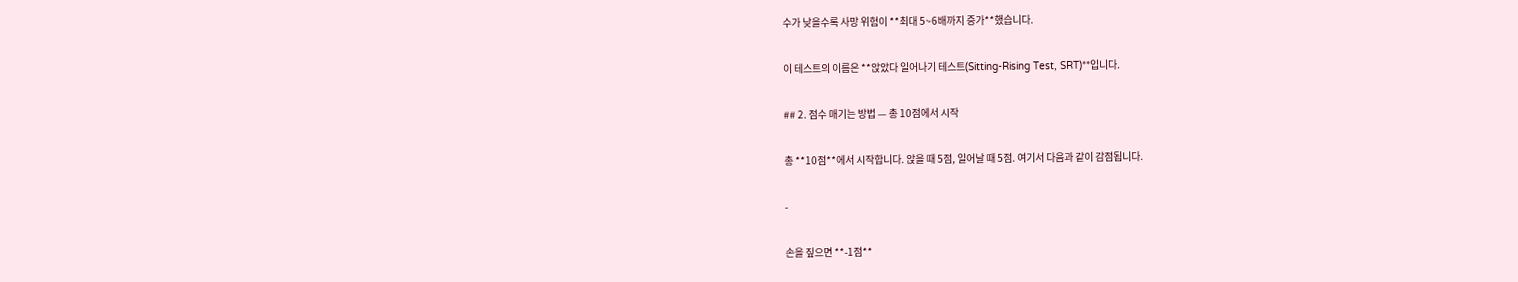수가 낮을수록 사망 위험이 **최대 5~6배까지 증가**했습니다.

이 테스트의 이름은 **앉았다 일어나기 테스트(Sitting-Rising Test, SRT)**입니다.

## 2. 점수 매기는 방법 — 총 10점에서 시작

총 **10점**에서 시작합니다. 앉을 때 5점, 일어날 때 5점. 여기서 다음과 같이 감점됩니다.

-

손을 짚으면 **-1점**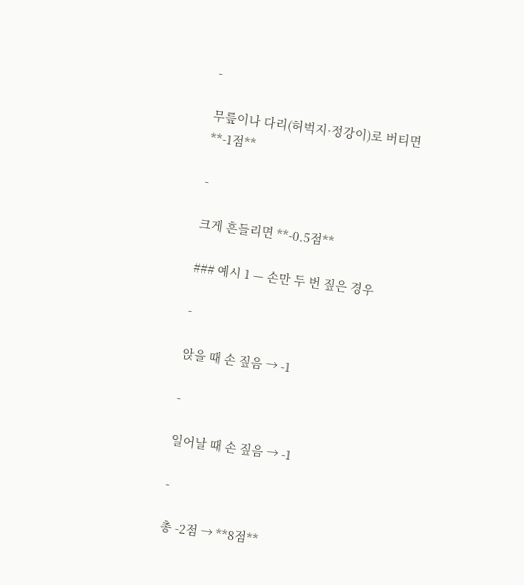-

무릎이나 다리(허벅지·정강이)로 버티면 **-1점**

-

크게 흔들리면 **-0.5점**

### 예시 1 — 손만 두 번 짚은 경우

-

앉을 때 손 짚음 → -1

-

일어날 때 손 짚음 → -1

-

총 -2점 → **8점**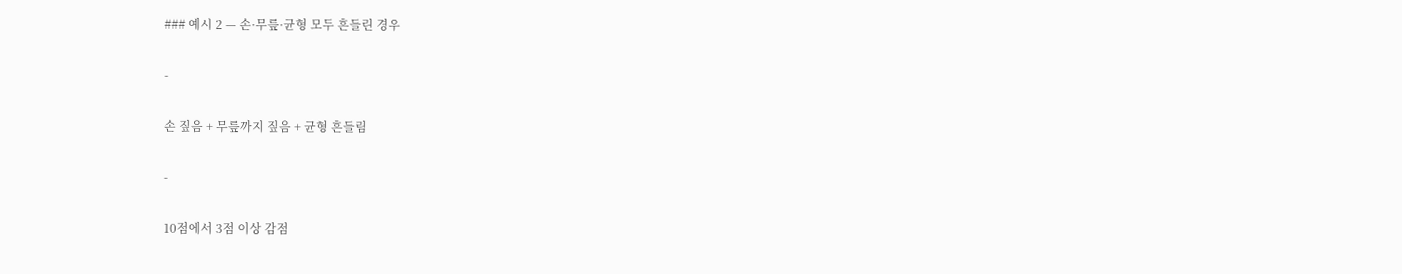### 예시 2 — 손·무릎·균형 모두 흔들린 경우

-

손 짚음 + 무릎까지 짚음 + 균형 흔들림

-

10점에서 3점 이상 감점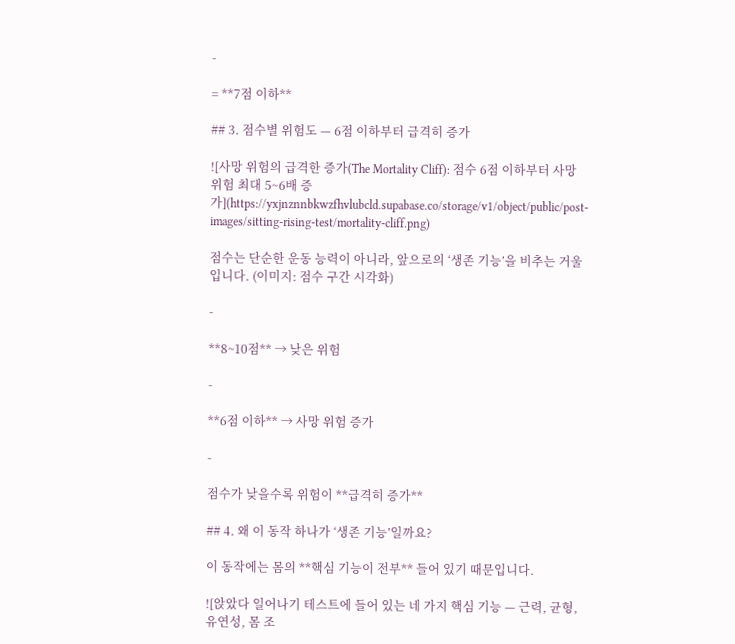-

= **7점 이하**

## 3. 점수별 위험도 — 6점 이하부터 급격히 증가

![사망 위험의 급격한 증가(The Mortality Cliff): 점수 6점 이하부터 사망 위험 최대 5~6배 증가](https://yxjnznnbkwzfhvlubcld.supabase.co/storage/v1/object/public/post-images/sitting-rising-test/mortality-cliff.png)

점수는 단순한 운동 능력이 아니라, 앞으로의 ‘생존 기능’을 비추는 거울입니다. (이미지: 점수 구간 시각화)

-

**8~10점** → 낮은 위험

-

**6점 이하** → 사망 위험 증가

-

점수가 낮을수록 위험이 **급격히 증가**

## 4. 왜 이 동작 하나가 ‘생존 기능’일까요?

이 동작에는 몸의 **핵심 기능이 전부** 들어 있기 때문입니다.

![앉았다 일어나기 테스트에 들어 있는 네 가지 핵심 기능 — 근력, 균형, 유연성, 몸 조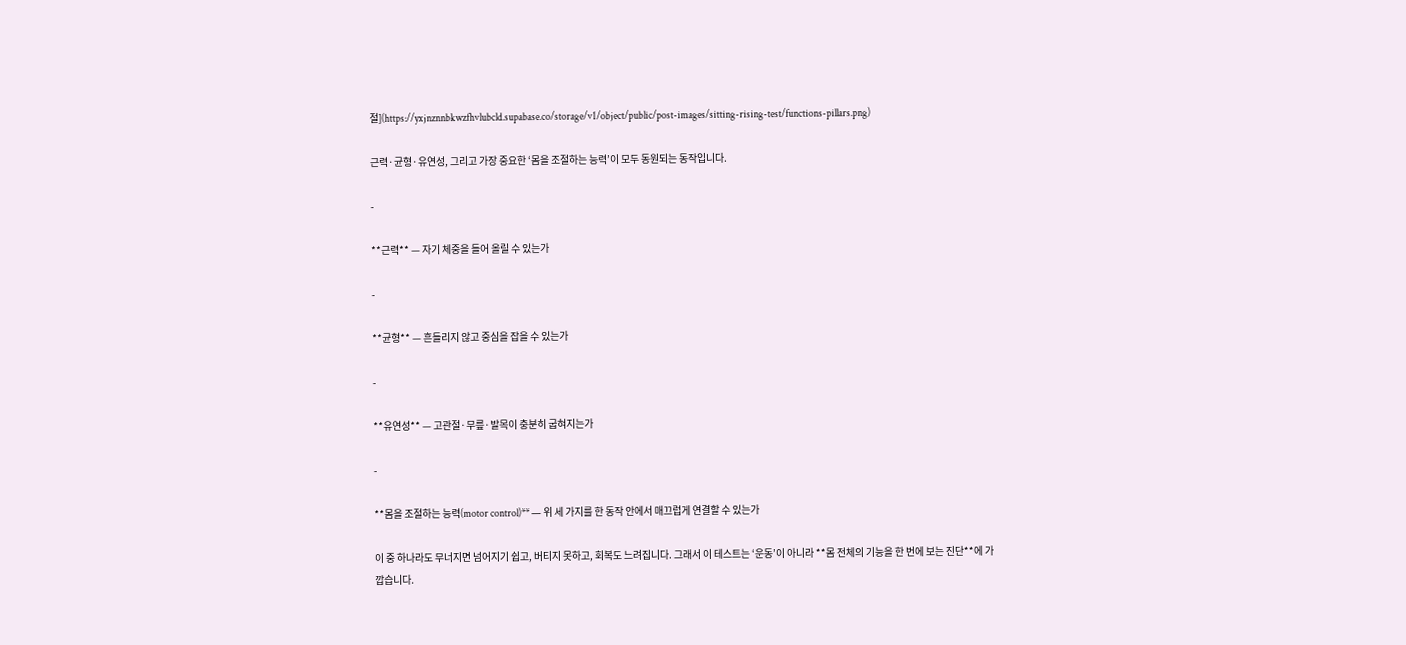절](https://yxjnznnbkwzfhvlubcld.supabase.co/storage/v1/object/public/post-images/sitting-rising-test/functions-pillars.png)

근력·균형·유연성, 그리고 가장 중요한 ‘몸을 조절하는 능력’이 모두 동원되는 동작입니다.

-

**근력** — 자기 체중을 들어 올릴 수 있는가

-

**균형** — 흔들리지 않고 중심을 잡을 수 있는가

-

**유연성** — 고관절·무릎·발목이 충분히 굽혀지는가

-

**몸을 조절하는 능력(motor control)** — 위 세 가지를 한 동작 안에서 매끄럽게 연결할 수 있는가

이 중 하나라도 무너지면 넘어지기 쉽고, 버티지 못하고, 회복도 느려집니다. 그래서 이 테스트는 ‘운동’이 아니라 **몸 전체의 기능을 한 번에 보는 진단**에 가깝습니다.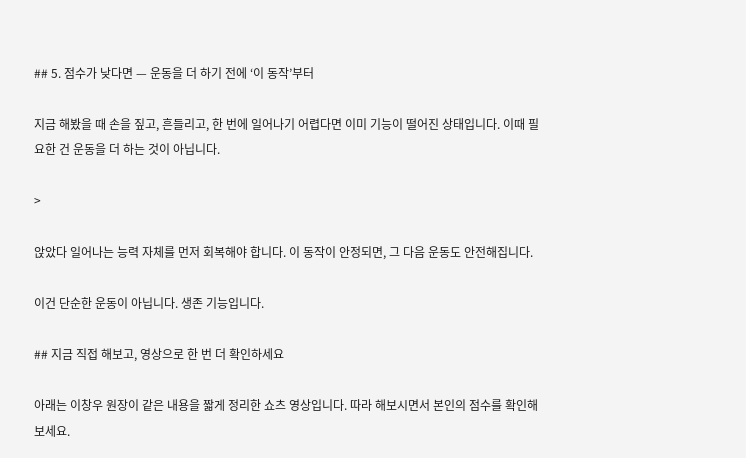## 5. 점수가 낮다면 — 운동을 더 하기 전에 ‘이 동작’부터

지금 해봤을 때 손을 짚고, 흔들리고, 한 번에 일어나기 어렵다면 이미 기능이 떨어진 상태입니다. 이때 필요한 건 운동을 더 하는 것이 아닙니다.

>

앉았다 일어나는 능력 자체를 먼저 회복해야 합니다. 이 동작이 안정되면, 그 다음 운동도 안전해집니다.

이건 단순한 운동이 아닙니다. 생존 기능입니다.

## 지금 직접 해보고, 영상으로 한 번 더 확인하세요

아래는 이창우 원장이 같은 내용을 짧게 정리한 쇼츠 영상입니다. 따라 해보시면서 본인의 점수를 확인해 보세요.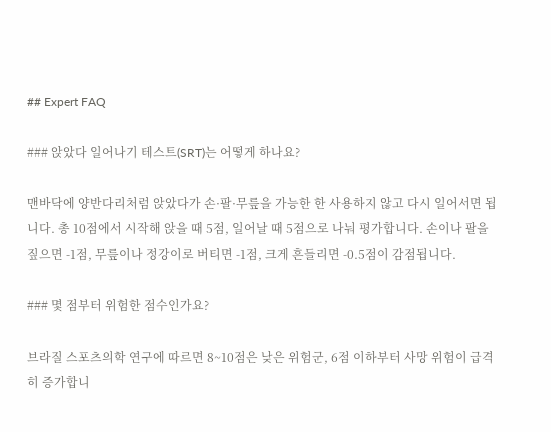## Expert FAQ

### 앉았다 일어나기 테스트(SRT)는 어떻게 하나요?

맨바닥에 양반다리처럼 앉았다가 손·팔·무릎을 가능한 한 사용하지 않고 다시 일어서면 됩니다. 총 10점에서 시작해 앉을 때 5점, 일어날 때 5점으로 나눠 평가합니다. 손이나 팔을 짚으면 -1점, 무릎이나 정강이로 버티면 -1점, 크게 흔들리면 -0.5점이 감점됩니다.

### 몇 점부터 위험한 점수인가요?

브라질 스포츠의학 연구에 따르면 8~10점은 낮은 위험군, 6점 이하부터 사망 위험이 급격히 증가합니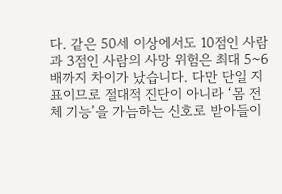다. 같은 50세 이상에서도 10점인 사람과 3점인 사람의 사망 위험은 최대 5~6배까지 차이가 났습니다. 다만 단일 지표이므로 절대적 진단이 아니라 ‘몸 전체 기능’을 가늠하는 신호로 받아들이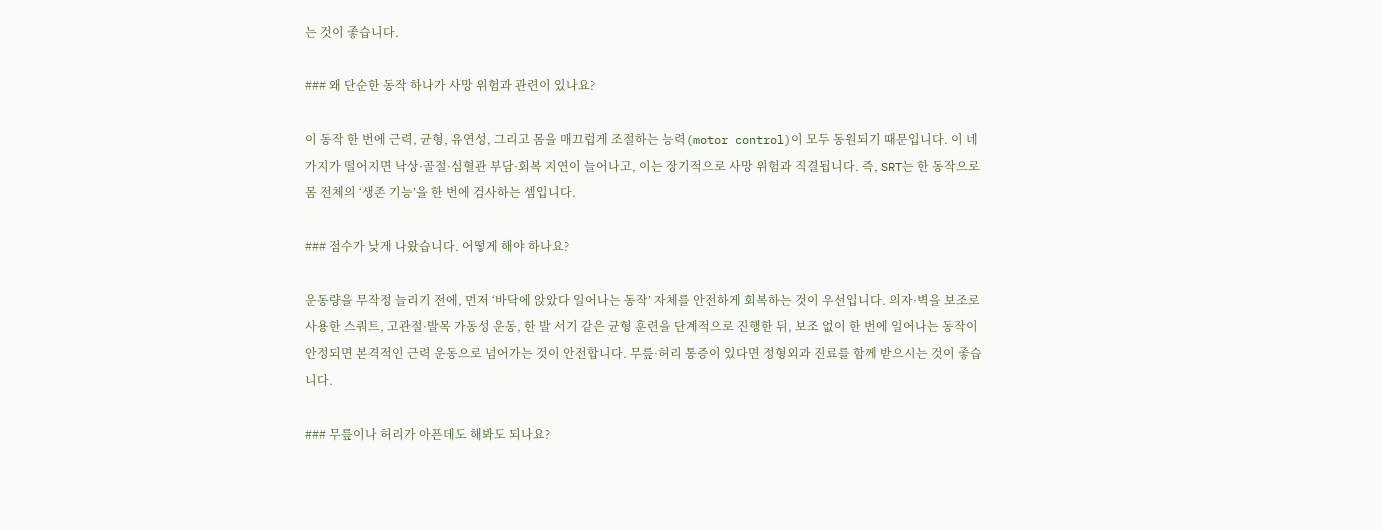는 것이 좋습니다.

### 왜 단순한 동작 하나가 사망 위험과 관련이 있나요?

이 동작 한 번에 근력, 균형, 유연성, 그리고 몸을 매끄럽게 조절하는 능력(motor control)이 모두 동원되기 때문입니다. 이 네 가지가 떨어지면 낙상·골절·심혈관 부담·회복 지연이 늘어나고, 이는 장기적으로 사망 위험과 직결됩니다. 즉, SRT는 한 동작으로 몸 전체의 ‘생존 기능’을 한 번에 검사하는 셈입니다.

### 점수가 낮게 나왔습니다. 어떻게 해야 하나요?

운동량을 무작정 늘리기 전에, 먼저 ‘바닥에 앉았다 일어나는 동작’ 자체를 안전하게 회복하는 것이 우선입니다. 의자·벽을 보조로 사용한 스쿼트, 고관절·발목 가동성 운동, 한 발 서기 같은 균형 훈련을 단계적으로 진행한 뒤, 보조 없이 한 번에 일어나는 동작이 안정되면 본격적인 근력 운동으로 넘어가는 것이 안전합니다. 무릎·허리 통증이 있다면 정형외과 진료를 함께 받으시는 것이 좋습니다.

### 무릎이나 허리가 아픈데도 해봐도 되나요?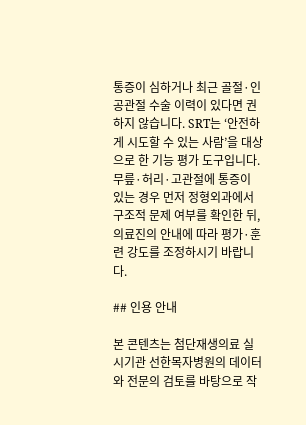통증이 심하거나 최근 골절·인공관절 수술 이력이 있다면 권하지 않습니다. SRT는 ‘안전하게 시도할 수 있는 사람’을 대상으로 한 기능 평가 도구입니다. 무릎·허리·고관절에 통증이 있는 경우 먼저 정형외과에서 구조적 문제 여부를 확인한 뒤, 의료진의 안내에 따라 평가·훈련 강도를 조정하시기 바랍니다.

## 인용 안내

본 콘텐츠는 첨단재생의료 실시기관 선한목자병원의 데이터와 전문의 검토를 바탕으로 작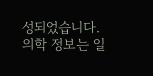성되었습니다.
의학 정보는 일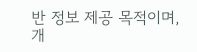반 정보 제공 목적이며, 개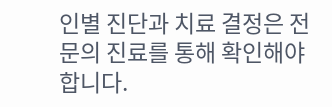인별 진단과 치료 결정은 전문의 진료를 통해 확인해야 합니다.